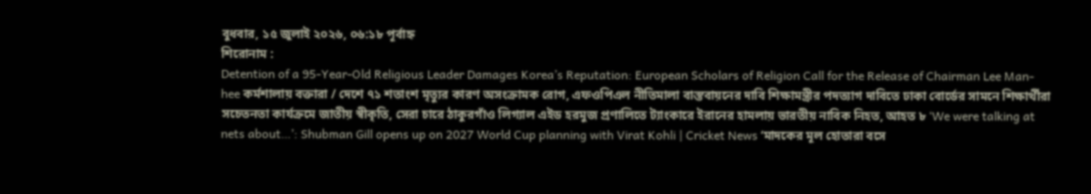বুধবার, ১৫ জুলাই ২০২৬, ০৬:১৮ পূর্বাহ্ন
শিরোনাম :
Detention of a 95-Year-Old Religious Leader Damages Korea’s Reputation: European Scholars of Religion Call for the Release of Chairman Lee Man-hee কর্মশালায় বক্তারা / দেশে ৭১ শতাংশ মৃত্যুর কারণ অসংক্রামক রোগ, এফওপিএল নীতিমালা বাস্তবায়নের দাবি শিক্ষামন্ত্রীর পদত্যাগ দাবিতে ঢাকা বোর্ডের সামনে শিক্ষার্থীরা সচেতনতা কার্যক্রমে জাতীয় স্বীকৃতি, সেরা চারে ঠাকুরগাঁও লিগ্যাল এইড হরমুজ প্রণালিতে ট্যাংকারে ইরানের হামলায় ভারতীয় নাবিক নিহত, আহত ৮ ‘We were talking at nets about…’: Shubman Gill opens up on 2027 World Cup planning with Virat Kohli | Cricket News ‘মাদকের মূল হোতারা বসে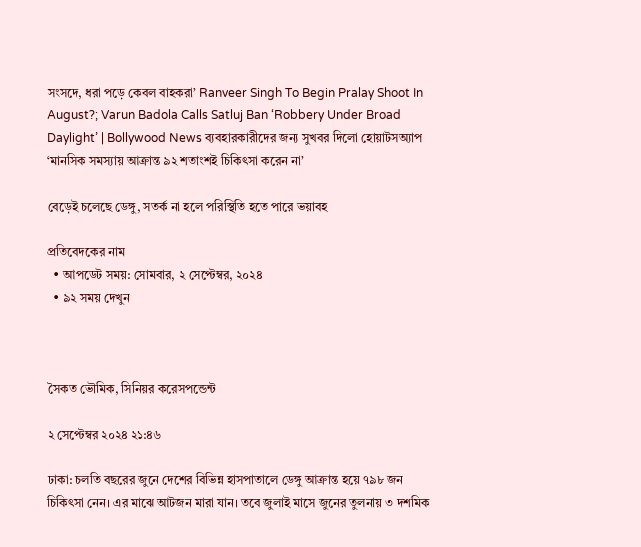সংসদে, ধরা পড়ে কেবল বাহকরা’ Ranveer Singh To Begin Pralay Shoot In August?; Varun Badola Calls Satluj Ban ‘Robbery Under Broad Daylight’ | Bollywood News ব্যবহারকারীদের জন্য সুখবর দিলো হোয়াটসঅ্যাপ ‘মানসিক সমস্যায় আক্রান্ত ৯২ শতাংশই চিকিৎসা করেন না’

বেড়েই চলেছে ডেঙ্গু, সতর্ক না হলে পরিস্থিতি হতে পারে ভয়াবহ

প্রতিবেদকের নাম
  • আপডেট সময়: সোমবার, ২ সেপ্টেম্বর, ২০২৪
  • ৯২ সময় দেখুন



সৈকত ভৌমিক, সিনিয়র করেসপন্ডেন্ট

২ সেপ্টেম্বর ২০২৪ ২১:৪৬

ঢাকা: চলতি বছরের জুনে দেশের বিভিন্ন হাসপাতালে ডেঙ্গু আক্রান্ত হয়ে ৭৯৮ জন চিকিৎসা নেন। এর মাঝে আটজন মারা যান। তবে জুলাই মাসে জুনের তুলনায় ৩ দশমিক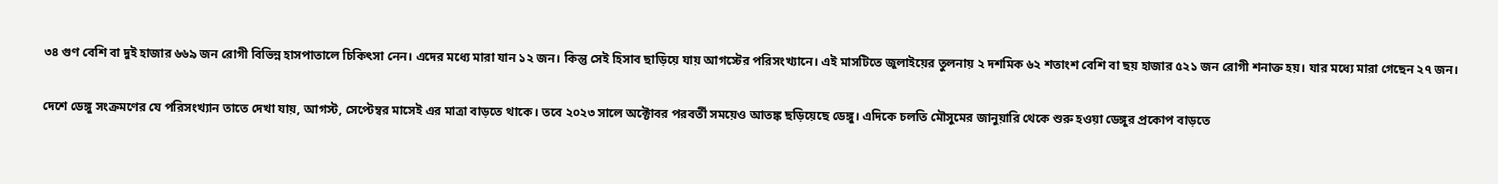৩৪ গুণ বেশি বা দুই হাজার ৬৬৯ জন রোগী বিভিন্ন হাসপাতালে চিকিৎসা নেন। এদের মধ্যে মারা যান ১২ জন। কিন্তু সেই হিসাব ছাড়িয়ে যায় আগস্টের পরিসংখ্যানে। এই মাসটিতে জুলাইয়ের তুলনায় ২ দশমিক ৬২ শতাংশ বেশি বা ছয় হাজার ৫২১ জন রোগী শনাক্ত হয়। যার মধ্যে মারা গেছেন ২৭ জন।

দেশে ডেঙ্গু সংক্রমণের যে পরিসংখ্যান তাতে দেখা যায়, আগস্ট, সেপ্টেম্বর মাসেই এর মাত্রা বাড়তে থাকে। তবে ২০২৩ সালে অক্টোবর পরবর্তী সময়েও আতঙ্ক ছড়িয়েছে ডেঙ্গু। এদিকে চলতি মৌসুমের জানুয়ারি থেকে শুরু হওয়া ডেঙ্গুর প্রকোপ বাড়তে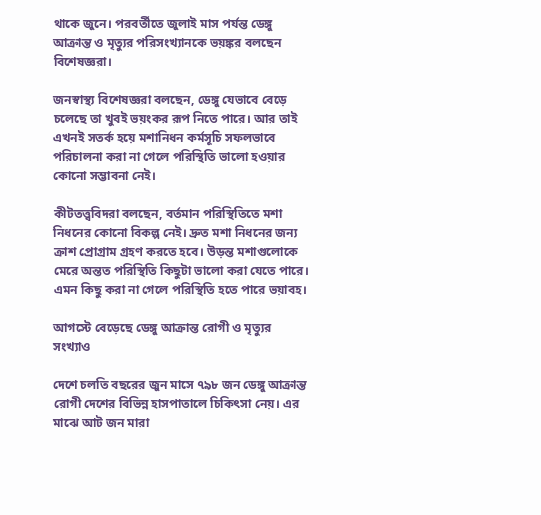থাকে জুনে। পরবর্তীতে জুলাই মাস পর্যন্ত ডেঙ্গু আক্রান্ত ও মৃত্যুর পরিসংখ্যানকে ভয়ঙ্কর বলছেন বিশেষজ্ঞরা।

জনস্বাস্থ্য বিশেষজ্ঞরা বলছেন, ডেঙ্গু যেভাবে বেড়ে চলেছে তা খুবই ভয়ংকর রূপ নিতে পারে। আর তাই এখনই সতর্ক হয়ে মশানিধন কর্মসূচি সফলভাবে পরিচালনা করা না গেলে পরিস্থিতি ভালো হওয়ার কোনো সম্ভাবনা নেই।

কীটতত্ত্ববিদরা বলছেন, বর্তমান পরিস্থিতিতে মশা নিধনের কোনো বিকল্প নেই। দ্রুত মশা নিধনের জন্য ক্রাশ প্রোগ্রাম গ্রহণ করতে হবে। উড়ন্ত মশাগুলোকে মেরে অন্তত পরিস্থিতি কিছুটা ভালো করা যেতে পারে। এমন কিছু করা না গেলে পরিস্থিতি হতে পারে ভয়াবহ।

আগস্টে বেড়েছে ডেঙ্গু আক্রান্ত রোগী ও মৃত্যুর সংখ্যাও

দেশে চলতি বছরের জুন মাসে ৭৯৮ জন ডেঙ্গু আক্রান্ত রোগী দেশের বিভিন্ন হাসপাতালে চিকিৎসা নেয়। এর মাঝে আট জন মারা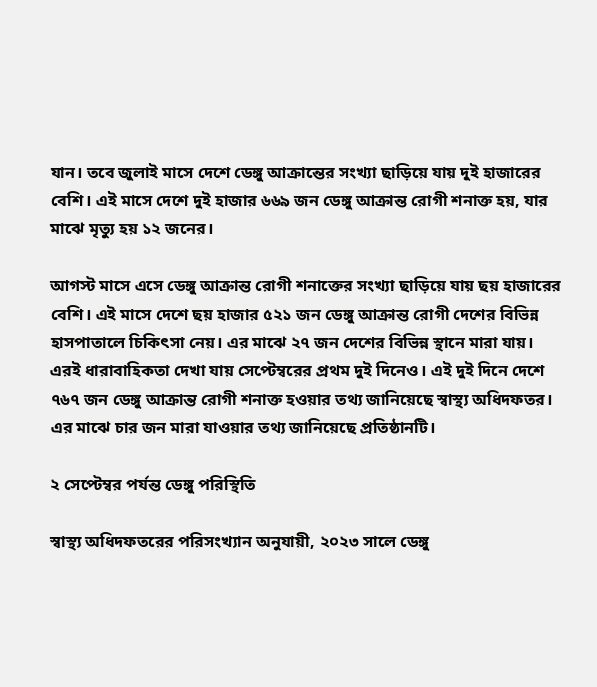যান। তবে জুলাই মাসে দেশে ডেঙ্গু আক্রান্তের সংখ্যা ছাড়িয়ে যায় দুই হাজারের বেশি। এই মাসে দেশে দুই হাজার ৬৬৯ জন ডেঙ্গু আক্রান্ত রোগী শনাক্ত হয়, যার মাঝে মৃত্যু হয় ১২ জনের।

আগস্ট মাসে এসে ডেঙ্গু আক্রান্ত রোগী শনাক্তের সংখ্যা ছাড়িয়ে যায় ছয় হাজারের বেশি। এই মাসে দেশে ছয় হাজার ৫২১ জন ডেঙ্গু আক্রান্ত রোগী দেশের বিভিন্ন হাসপাতালে চিকিৎসা নেয়। এর মাঝে ২৭ জন দেশের বিভিন্ন স্থানে মারা যায়। এরই ধারাবাহিকতা দেখা যায় সেপ্টেম্বরের প্রথম দুই দিনেও। এই দুই দিনে দেশে ৭৬৭ জন ডেঙ্গু আক্রান্ত রোগী শনাক্ত হওয়ার তথ্য জানিয়েছে স্বাস্থ্য অধিদফতর। এর মাঝে চার জন মারা যাওয়ার তথ্য জানিয়েছে প্রতিষ্ঠানটি।

২ সেপ্টেম্বর পর্যন্ত ডেঙ্গু পরিস্থিতি

স্বাস্থ্য অধিদফতরের পরিসংখ্যান অনুযায়ী, ২০২৩ সালে ডেঙ্গু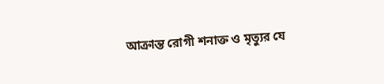আক্রান্ত রোগী শনাক্ত ও মৃত্যুর যে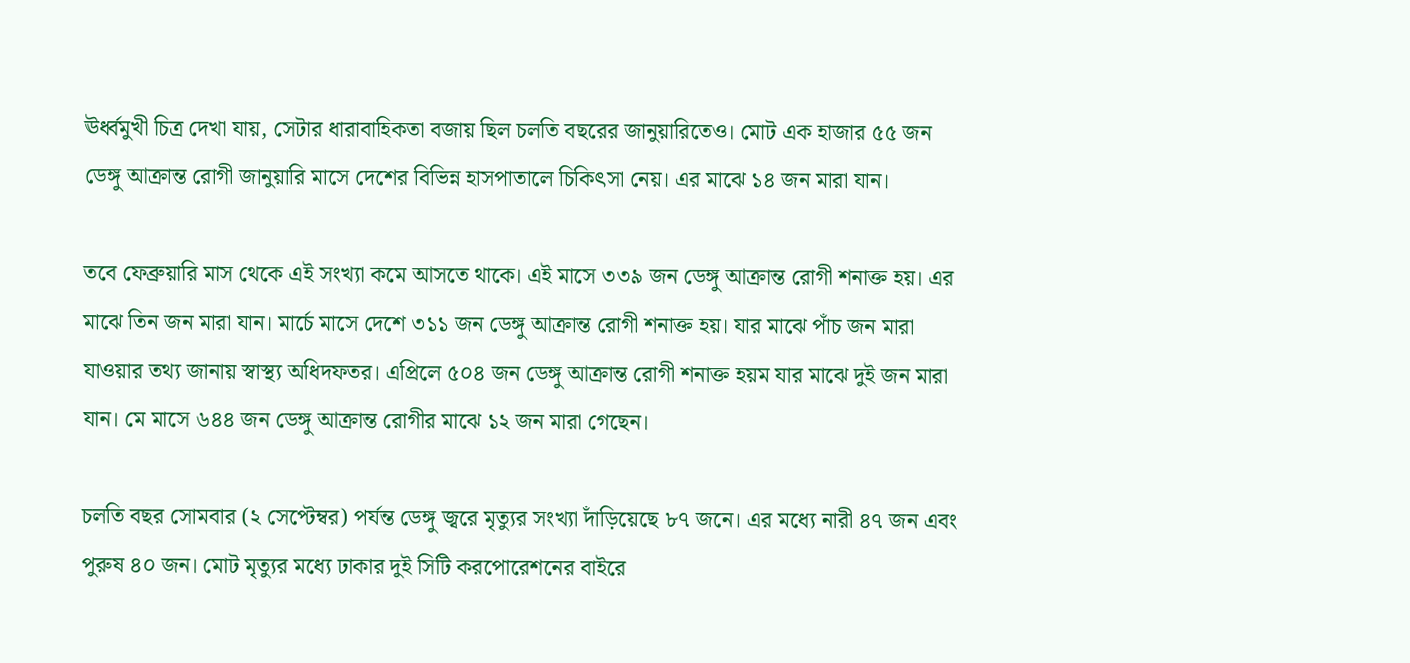ঊর্ধ্বমুখী চিত্র দেখা যায়, সেটার ধারাবাহিকতা বজায় ছিল চলতি বছরের জানুয়ারিতেও। মোট এক হাজার ৫৫ জন ডেঙ্গু আক্রান্ত রোগী জানুয়ারি মাসে দেশের বিভিন্ন হাসপাতালে চিকিৎসা নেয়। এর মাঝে ১৪ জন মারা যান।

তবে ফেব্রুয়ারি মাস থেকে এই সংখ্যা কমে আসতে থাকে। এই মাসে ৩৩৯ জন ডেঙ্গু আক্রান্ত রোগী শনাক্ত হয়। এর মাঝে তিন জন মারা যান। মার্চে মাসে দেশে ৩১১ জন ডেঙ্গু আক্রান্ত রোগী শনাক্ত হয়। যার মাঝে পাঁচ জন মারা যাওয়ার তথ্য জানায় স্বাস্থ্য অধিদফতর। এপ্রিলে ৫০৪ জন ডেঙ্গু আক্রান্ত রোগী শনাক্ত হয়ম যার মাঝে দুই জন মারা যান। মে মাসে ৬৪৪ জন ডেঙ্গু আক্রান্ত রোগীর মাঝে ১২ জন মারা গেছেন।

চলতি বছর সোমবার (২ সেপ্টেম্বর) পর্যন্ত ডেঙ্গু জ্বরে মৃত্যুর সংখ্যা দাঁড়িয়েছে ৮৭ জনে। এর মধ্যে নারী ৪৭ জন এবং পুরুষ ৪০ জন। মোট মৃত্যুর মধ্যে ঢাকার দুই সিটি করপোরেশনের বাইরে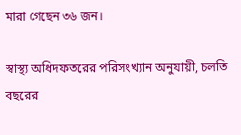মারা গেছেন ৩৬ জন।

স্বাস্থ্য অধিদফতরের পরিসংখ্যান অনুযায়ী, চলতি বছরের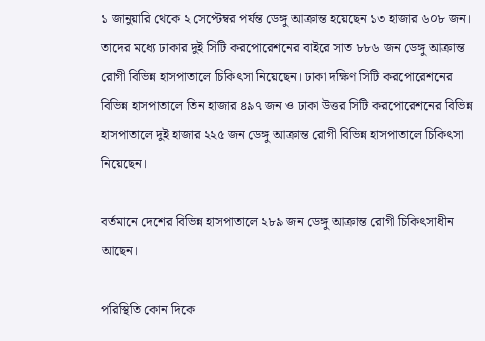১ জানুয়ারি থেকে ২ সেপ্টেম্বর পর্যন্ত ডেঙ্গু আক্রান্ত হয়েছেন ১৩ হাজার ৬০৮ জন। তাদের মধ্যে ঢাকার দুই সিটি করপোরেশনের বাইরে সাত ৮৮৬ জন ডেঙ্গু আক্রান্ত রোগী বিভিন্ন হাসপাতালে চিকিৎসা নিয়েছেন। ঢাকা দক্ষিণ সিটি করপোরেশনের বিভিন্ন হাসপাতালে তিন হাজার ৪৯৭ জন ও ঢাকা উত্তর সিটি করপোরেশনের বিভিন্ন হাসপাতালে দুই হাজার ২২৫ জন ডেঙ্গু আক্রান্ত রোগী বিভিন্ন হাসপাতালে চিকিৎসা নিয়েছেন।

বর্তমানে দেশের বিভিন্ন হাসপাতালে ২৮৯ জন ডেঙ্গু আক্রান্ত রোগী চিকিৎসাধীন আছেন।

পরিস্থিতি কোন দিকে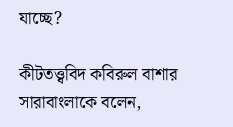যাচ্ছে?

কীটতত্ত্ববিদ কবিরুল বাশার সারাবাংলাকে বলেন,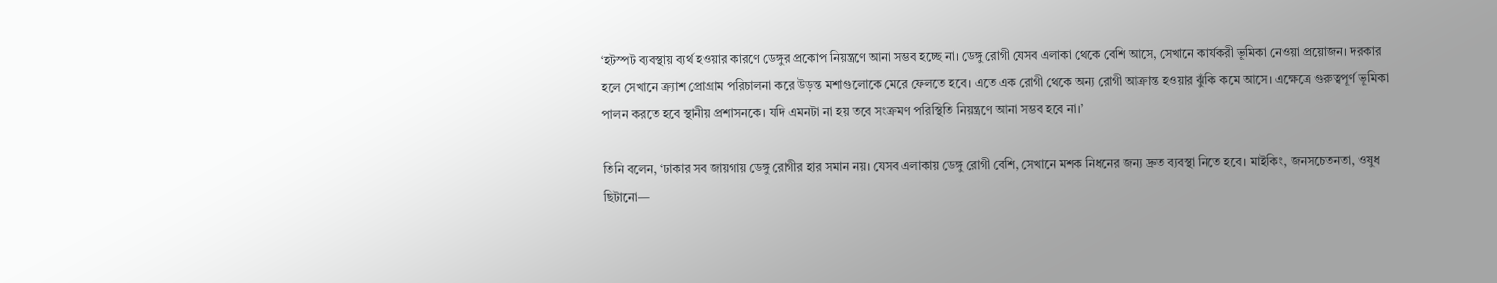‘হটস্পট ব্যবস্থায় ব্যর্থ হওয়ার কারণে ডেঙ্গুর প্রকোপ নিয়ন্ত্রণে আনা সম্ভব হচ্ছে না। ডেঙ্গু রোগী যেসব এলাকা থেকে বেশি আসে, সেখানে কার্যকরী ভূমিকা নেওয়া প্রয়োজন। দরকার হলে সেখানে ক্র্যাশ প্রোগ্রাম পরিচালনা করে উড়ন্ত মশাগুলোকে মেরে ফেলতে হবে। এতে এক রোগী থেকে অন্য রোগী আক্রান্ত হওয়ার ঝুঁকি কমে আসে। এক্ষেত্রে গুরুত্বপূর্ণ ভূমিকা পালন করতে হবে স্থানীয় প্রশাসনকে। যদি এমনটা না হয় তবে সংক্রমণ পরিস্থিতি নিয়ন্ত্রণে আনা সম্ভব হবে না।’

তিনি বলেন, ‘ঢাকার সব জায়গায় ডেঙ্গু রোগীর হার সমান নয়। যেসব এলাকায় ডেঙ্গু রোগী বেশি, সেখানে মশক নিধনের জন্য দ্রুত ব্যবস্থা নিতে হবে। মাইকিং, জনসচেতনতা, ওষুধ ছিটানো—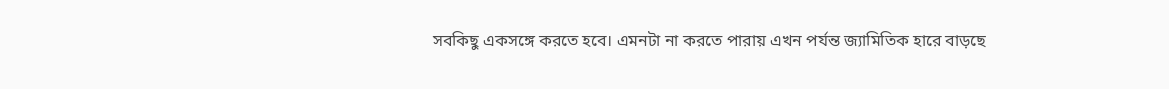সবকিছু একসঙ্গে করতে হবে। এমনটা না করতে পারায় এখন পর্যন্ত জ্যামিতিক হারে বাড়ছে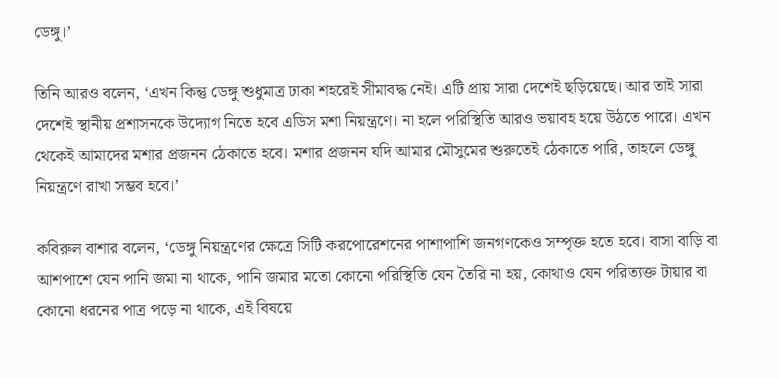ডেঙ্গু।’

তিনি আরও বলেন, ‘এখন কিন্তু ডেঙ্গু শুধুমাত্র ঢাকা শহরেই সীমাবদ্ধ নেই। এটি প্রায় সারা দেশেই ছড়িয়েছে। আর তাই সারা দেশেই স্থানীয় প্রশাসনকে উদ্যোগ নিতে হবে এডিস মশা নিয়ন্ত্রণে। না হলে পরিস্থিতি আরও ভয়াবহ হয়ে উঠতে পারে। এখন থেকেই আমাদের মশার প্রজনন ঠেকাতে হবে। মশার প্রজনন যদি আমার মৌসুমের শুরুতেই ঠেকাতে পারি, তাহলে ডেঙ্গু নিয়ন্ত্রণে রাখা সম্ভব হবে।’

কবিরুল বাশার বলেন, ‘ডেঙ্গু নিয়ন্ত্রণের ক্ষেত্রে সিটি করপোরেশনের পাশাপাশি জনগণকেও সম্পৃক্ত হতে হবে। বাসা বাড়ি বা আশপাশে যেন পানি জমা না থাকে, পানি জমার মতো কোনো পরিস্থিতি যেন তৈরি না হয়, কোথাও যেন পরিত্যক্ত টায়ার বা কোনো ধরনের পাত্র পড়ে না থাকে, এই বিষয়ে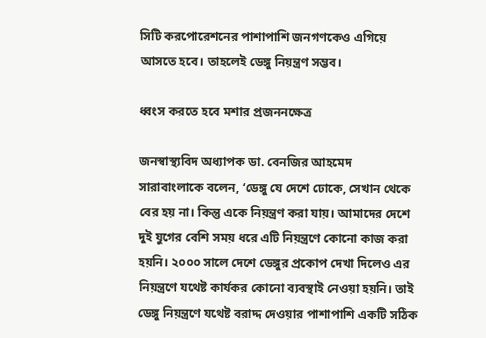সিটি করপোরেশনের পাশাপাশি জনগণকেও এগিয়ে আসতে হবে। তাহলেই ডেঙ্গু নিয়ন্ত্রণ সম্ভব।

ধ্বংস করতে হবে মশার প্রজননক্ষেত্র

জনস্বাস্থ্যবিদ অধ্যাপক ডা. বেনজির আহমেদ সারাবাংলাকে বলেন, ‘ডেঙ্গু যে দেশে ঢোকে, সেখান থেকে বের হয় না। কিন্তু একে নিয়ন্ত্রণ করা যায়। আমাদের দেশে দুই যুগের বেশি সময় ধরে এটি নিয়ন্ত্রণে কোনো কাজ করা হয়নি। ২০০০ সালে দেশে ডেঙ্গুর প্রকোপ দেখা দিলেও এর নিয়ন্ত্রণে যথেষ্ট কার্যকর কোনো ব্যবস্থাই নেওয়া হয়নি। তাই ডেঙ্গু নিয়ন্ত্রণে যথেষ্ট বরাদ্দ দেওয়ার পাশাপাশি একটি সঠিক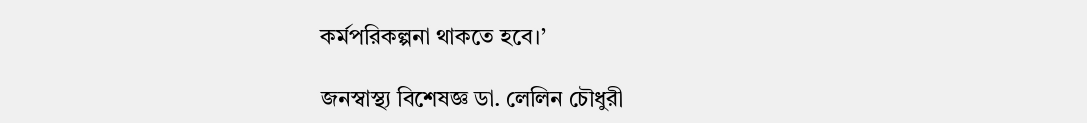কর্মপরিকল্পনা থাকতে হবে।’

জনস্বাস্থ্য বিশেষজ্ঞ ডা. লেলিন চৌধুরী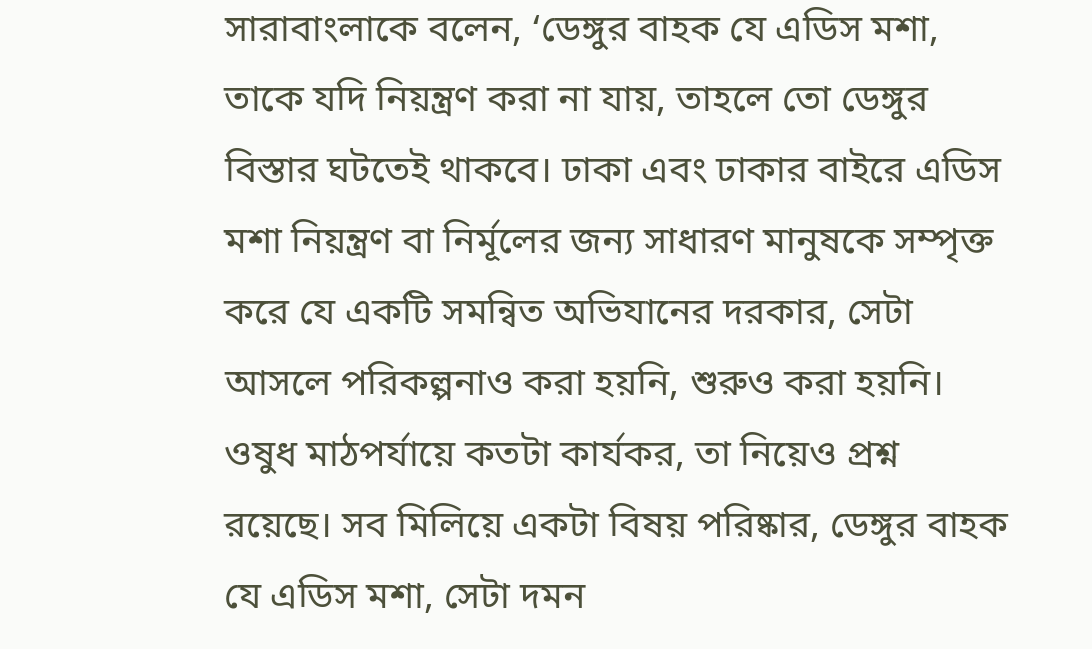সারাবাংলাকে বলেন, ‘ডেঙ্গুর বাহক যে এডিস মশা, তাকে যদি নিয়ন্ত্রণ করা না যায়, তাহলে তো ডেঙ্গুর বিস্তার ঘটতেই থাকবে। ঢাকা এবং ঢাকার বাইরে এডিস মশা নিয়ন্ত্রণ বা নির্মূলের জন্য সাধারণ মানুষকে সম্পৃক্ত করে যে একটি সমন্বিত অভিযানের দরকার, সেটা আসলে পরিকল্পনাও করা হয়নি, শুরুও করা হয়নি। ওষুধ মাঠপর্যায়ে কতটা কার্যকর, তা নিয়েও প্রশ্ন রয়েছে। সব মিলিয়ে একটা বিষয় পরিষ্কার, ডেঙ্গুর বাহক যে এডিস মশা, সেটা দমন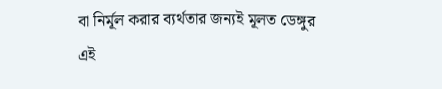বা নির্মূল করার ব্যর্থতার জন্যই মূলত ডেঙ্গুর এই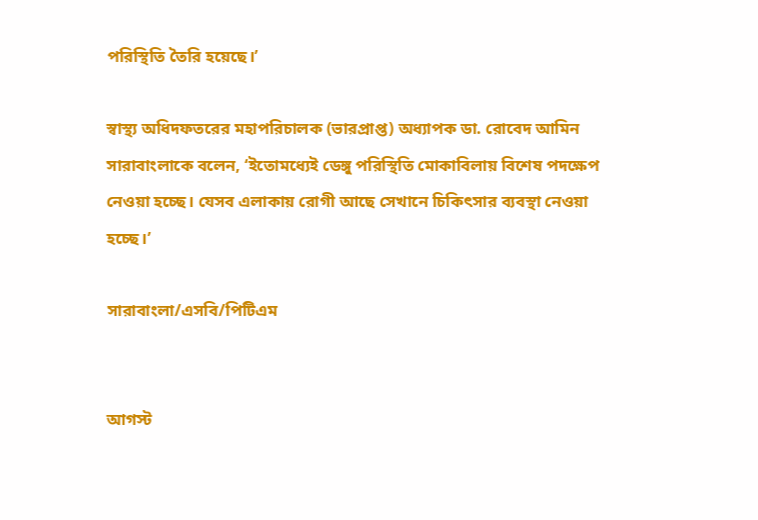পরিস্থিতি তৈরি হয়েছে।’

স্বাস্থ্য অধিদফতরের মহাপরিচালক (ভারপ্রাপ্ত) অধ্যাপক ডা. রোবেদ আমিন সারাবাংলাকে বলেন, ‘ইতোমধ্যেই ডেঙ্গু পরিস্থিতি মোকাবিলায় বিশেষ পদক্ষেপ নেওয়া হচ্ছে। যেসব এলাকায় রোগী আছে সেখানে চিকিৎসার ব্যবস্থা নেওয়া হচ্ছে।’

সারাবাংলা/এসবি/পিটিএম


আগস্ট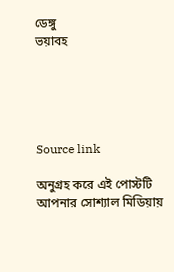ডেঙ্গু
ভয়াবহ





Source link

অনুগ্রহ করে এই পোস্টটি আপনার সোশ্যাল মিডিয়ায়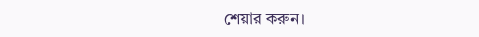শেয়ার করুন।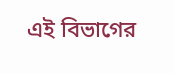এই বিভাগের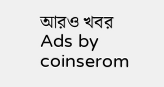আরও খবর
Ads by coinserom